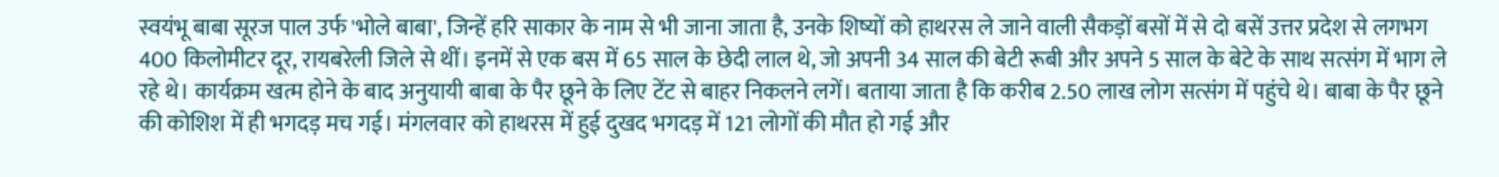स्वयंभू बाबा सूरज पाल उर्फ 'भोले बाबा', जिन्हें हरि साकार के नाम से भी जाना जाता है, उनके शिष्यों को हाथरस ले जाने वाली सैकड़ों बसों में से दो बसें उत्तर प्रदेश से लगभग 400 किलोमीटर दूर, रायबरेली जिले से थीं। इनमें से एक बस में 65 साल के छेदी लाल थे, जो अपनी 34 साल की बेटी रूबी और अपने 5 साल के बेटे के साथ सत्संग में भाग ले रहे थे। कार्यक्रम खत्म होने के बाद अनुयायी बाबा के पैर छूने के लिए टेंट से बाहर निकलने लगें। बताया जाता है कि करीब 2.50 लाख लोग सत्संग में पहुंचे थे। बाबा के पैर छूने की कोशिश में ही भगदड़ मच गई। मंगलवार को हाथरस में हुई दुखद भगदड़ में 121 लोगों की मौत हो गई और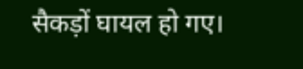सैकड़ों घायल हो गए।